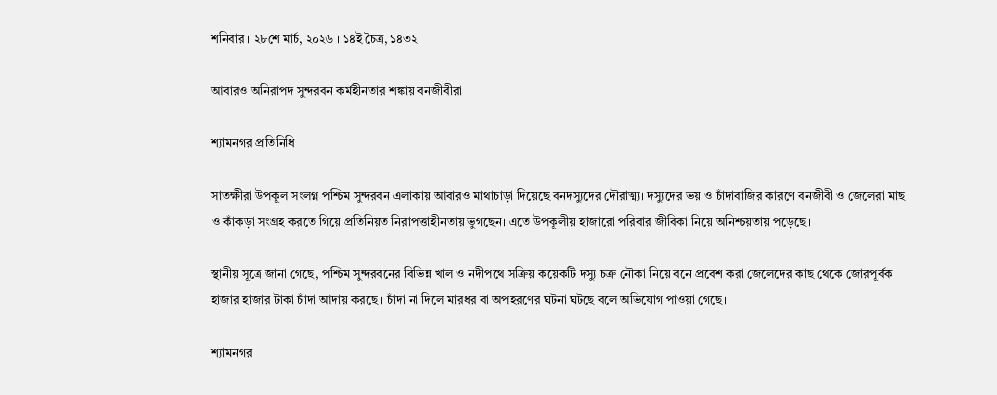শনিবার । ২৮শে মার্চ, ২০২৬ । ১৪ই চৈত্র, ১৪৩২

আবারও অনিরাপদ সুন্দরবন কর্মহীনতার শঙ্কায় বনজীবীরা

শ্যামনগর প্রতিনিধি

সাতক্ষীরা উপকূল সংলগ্ন পশ্চিম সুন্দরবন এলাকায় আবারও মাথাচাড়া দিয়েছে বনদস্যুদের দৌরাত্ম্য। দস্যুদের ভয় ও চাঁদাবাজির কারণে বনজীবী ও জেলেরা মাছ ও কাঁকড়া সংগ্রহ করতে গিয়ে প্রতিনিয়ত নিরাপত্তাহীনতায় ভুগছেন। এতে উপকূলীয় হাজারো পরিবার জীবিকা নিয়ে অনিশ্চয়তায় পড়েছে।

স্থানীয় সূত্রে জানা গেছে, পশ্চিম সুন্দরবনের বিভিন্ন খাল ও নদীপথে সক্রিয় কয়েকটি দস্যু চক্র নৌকা নিয়ে বনে প্রবেশ করা জেলেদের কাছ থেকে জোরপূর্বক হাজার হাজার টাকা চাঁদা আদায় করছে। চাঁদা না দিলে মারধর বা অপহরণের ঘটনা ঘটছে বলে অভিযোগ পাওয়া গেছে।

শ্যামনগর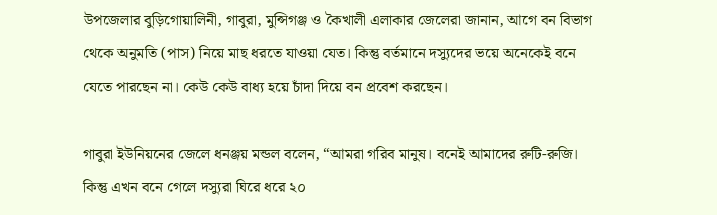উপজেলার বুড়িগোয়ালিনী, গাবুরা, মুন্সিগঞ্জ ও কৈখালী এলাকার জেলেরা জানান, আগে বন বিভাগ থেকে অনুমতি (পাস) নিয়ে মাছ ধরতে যাওয়া যেত। কিন্তু বর্তমানে দস্যুদের ভয়ে অনেকেই বনে যেতে পারছেন না। কেউ কেউ বাধ্য হয়ে চাঁদা দিয়ে বন প্রবেশ করছেন।

গাবুরা ইউনিয়নের জেলে ধনঞ্জয় মন্ডল বলেন, “আমরা গরিব মানুষ। বনেই আমাদের রুটি-রুজি। কিন্তু এখন বনে গেলে দস্যুরা ঘিরে ধরে ২০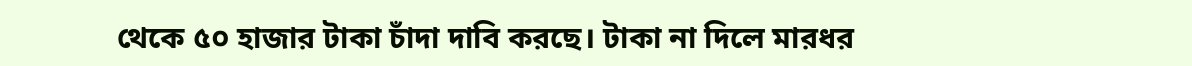থেকে ৫০ হাজার টাকা চাঁদা দাবি করছে। টাকা না দিলে মারধর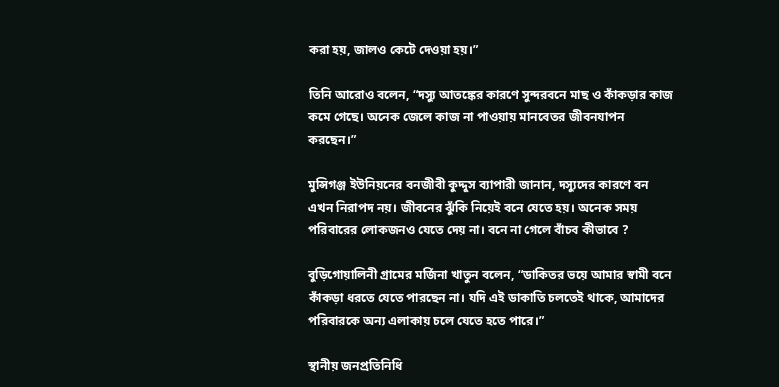করা হয়, জালও কেটে দেওয়া হয়।”

তিনি আরোও বলেন, “দস্যু আতঙ্কের কারণে সুন্দরবনে মাছ ও কাঁকড়ার কাজ কমে গেছে। অনেক জেলে কাজ না পাওয়ায় মানবেতর জীবনযাপন করছেন।”

মুন্সিগঞ্জ ইউনিয়নের বনজীবী কুদ্দুস ব্যাপারী জানান, দস্যুদের কারণে বন এখন নিরাপদ নয়। জীবনের ঝুঁকি নিয়েই বনে যেতে হয়। অনেক সময় পরিবারের লোকজনও যেতে দেয় না। বনে না গেলে বাঁচব কীভাবে ?

বুড়িগোয়ালিনী গ্রামের মর্জিনা খাতুন বলেন, “ডাকিতর ভয়ে আমার স্বামী বনে কাঁকড়া ধরতে যেতে পারছেন না। যদি এই ডাকাতি চলতেই থাকে, আমাদের পরিবারকে অন্য এলাকায় চলে যেতে হতে পারে।”

স্থানীয় জনপ্রতিনিধি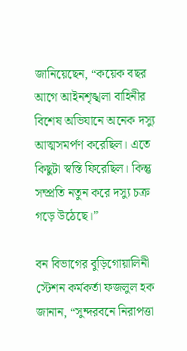জানিয়েছেন, “কয়েক বছর আগে আইনশৃঙ্খলা বাহিনীর বিশেষ অভিযানে অনেক দস্যু আত্মসমর্পণ করেছিল। এতে কিছুটা স্বস্তি ফিরেছিল। কিন্তু সম্প্রতি নতুন করে দস্যু চক্র গড়ে উঠেছে।”

বন বিভাগের বুড়িগোয়ালিনী স্টেশন কর্মকর্তা ফজলুল হক জানান, “সুন্দরবনে নিরাপত্তা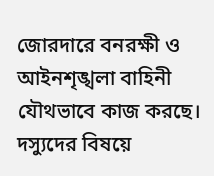জোরদারে বনরক্ষী ও আইনশৃঙ্খলা বাহিনী যৌথভাবে কাজ করছে। দস্যুদের বিষয়ে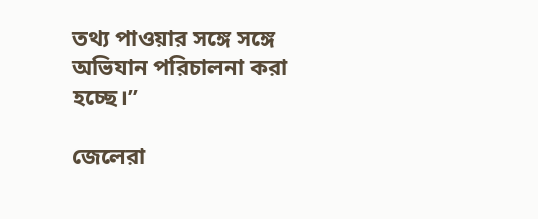তথ্য পাওয়ার সঙ্গে সঙ্গে অভিযান পরিচালনা করা হচ্ছে।”

জেলেরা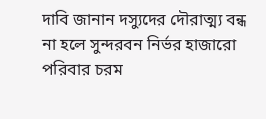দাবি জানান দস্যুদের দৌরাত্ম্য বন্ধ না হলে সুন্দরবন নির্ভর হাজারো পরিবার চরম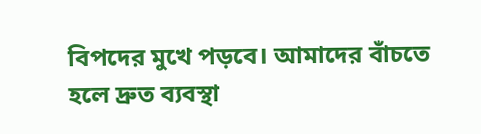বিপদের মুখে পড়বে। আমাদের বাঁচতে হলে দ্রুত ব্যবস্থা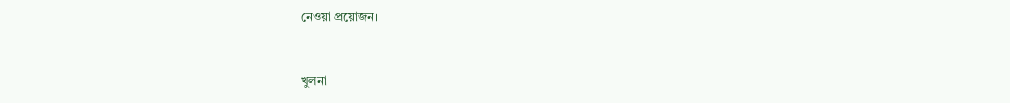নেওয়া প্রয়োজন।



খুলনা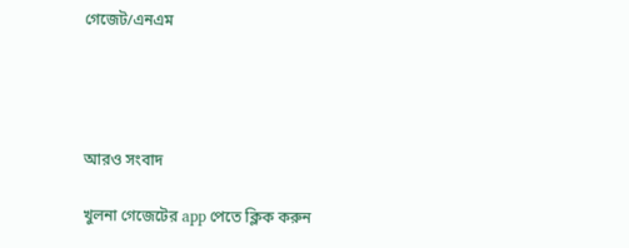গেজেট/এনএম




আরও সংবাদ

খুলনা গেজেটের app পেতে ক্লিক করুন